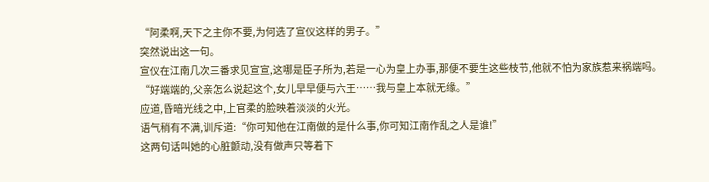“阿柔啊,天下之主你不要,为何选了宣仪这样的男子。”
突然说出这一句。
宣仪在江南几次三番求见宣宣,这哪是臣子所为,若是一心为皇上办事,那便不要生这些枝节,他就不怕为家族惹来祸端吗。
“好端端的,父亲怎么说起这个,女儿早早便与六王……我与皇上本就无缘。”
应道,昏暗光线之中,上官柔的脸映着淡淡的火光。
语气稍有不满,训斥道:“你可知他在江南做的是什么事,你可知江南作乱之人是谁!”
这两句话叫她的心脏颤动,没有做声只等着下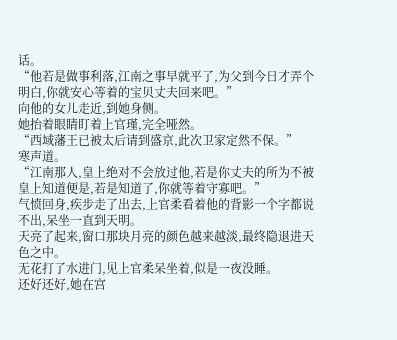话。
“他若是做事利落,江南之事早就平了,为父到今日才弄个明白,你就安心等着的宝贝丈夫回来吧。”
向他的女儿走近,到她身侧。
她抬着眼睛盯着上官瑾,完全哑然。
“西域藩王已被太后请到盛京,此次卫家定然不保。”
寒声道。
“江南那人,皇上绝对不会放过他,若是你丈夫的所为不被皇上知道便是,若是知道了,你就等着守寡吧。”
气愤回身,疾步走了出去,上官柔看着他的背影一个字都说不出,呆坐一直到天明。
天亮了起来,窗口那块月亮的颜色越来越淡,最终隐退进天色之中。
无花打了水进门,见上官柔呆坐着,似是一夜没睡。
还好还好,她在宫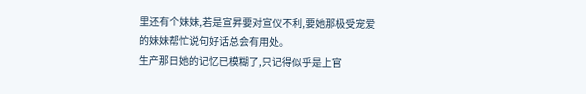里还有个妹妹,若是宣昇要对宣仪不利,要她那极受宠爱的妹妹帮忙说句好话总会有用处。
生产那日她的记忆已模糊了,只记得似乎是上官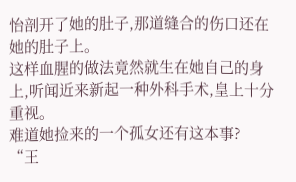怡剖开了她的肚子,那道缝合的伤口还在她的肚子上。
这样血腥的做法竟然就生在她自己的身上,听闻近来新起一种外科手术,皇上十分重视。
难道她捡来的一个孤女还有这本事?
“王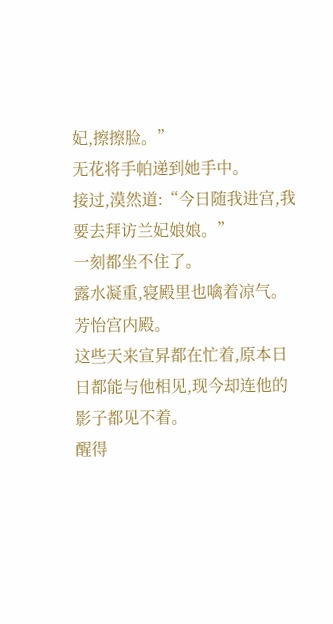妃,擦擦脸。”
无花将手帕递到她手中。
接过,漠然道:“今日随我进宫,我要去拜访兰妃娘娘。”
一刻都坐不住了。
露水凝重,寝殿里也噙着凉气。
芳怡宫内殿。
这些天来宣昇都在忙着,原本日日都能与他相见,现今却连他的影子都见不着。
醒得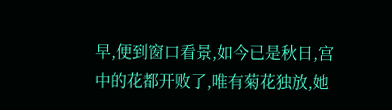早,便到窗口看景,如今已是秋日,宫中的花都开败了,唯有菊花独放,她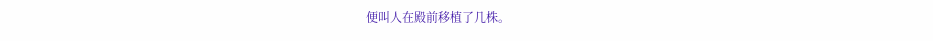便叫人在殿前移植了几株。